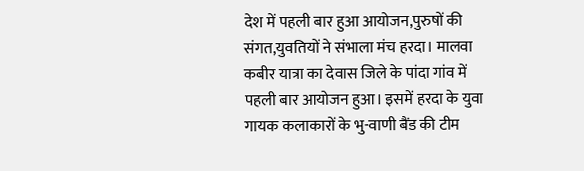देश में पहली बार हुआ आयोजन,पुरुषों की संगत,युवतियों ने संभाला मंच हरदा। मालवा कबीर यात्रा का देवास जिले के पांदा गांव में पहली बार आयोजन हुआ। इसमें हरदा के युवा गायक कलाकारों के भु-वाणी बैंड की टीम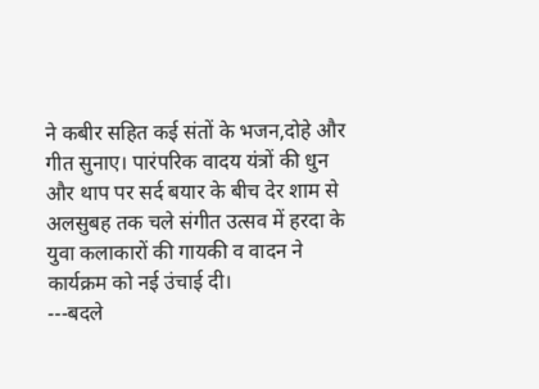ने कबीर सहित कई संतों के भजन,दोहे और गीत सुनाए। पारंपरिक वादय यंत्रों की धुन और थाप पर सर्द बयार के बीच देर शाम से अलसुबह तक चले संगीत उत्सव में हरदा के युवा कलाकारों की गायकी व वादन ने कार्यक्रम को नई उंचाई दी।
---बदले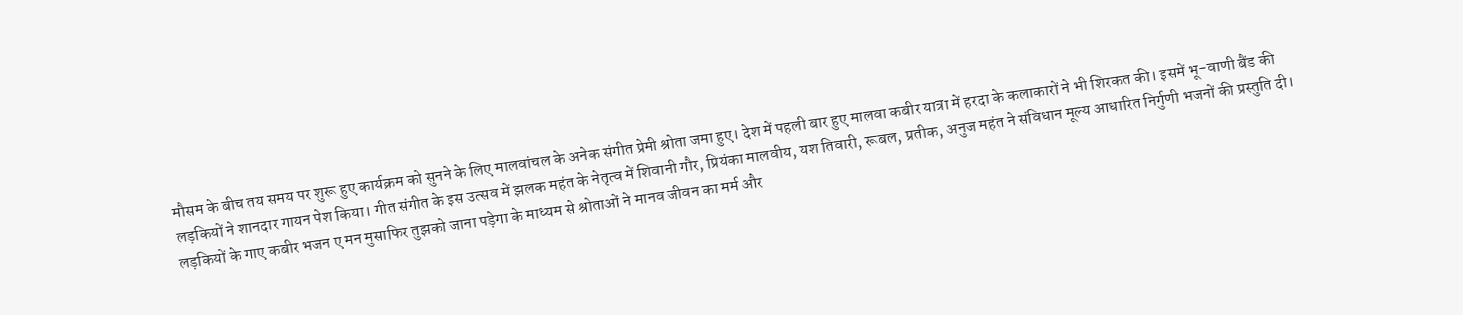मौसम के बीच तय समय पर शुरू हुए कार्यक्रम को सुनने के लिए मालवांचल के अनेक संगीत प्रेमी श्रोता जमा हुए। देश में पहली बार हुए मालवा कबीर यात्रा में हरदा के कलाकारों ने भी शिरकत की। इसमें भू-वाणी बैंड की लड़कियों ने शानदार गायन पेश किया। गीत संगीत के इस उत्सव में झलक महंत के नेतृत्व में शिवानी गौर, प्रियंका मालवीय, यश तिवारी, रूबल, प्रतीक, अनुज महंत ने संविधान मूल्य आधारित निर्गुणी भजनों की प्रस्तुति दी। लड़कियों के गाए कबीर भजन ए मन मुसाफिर तुझको जाना पड़ेगा के माध्यम से श्रोताओं ने मानव जीवन का मर्म और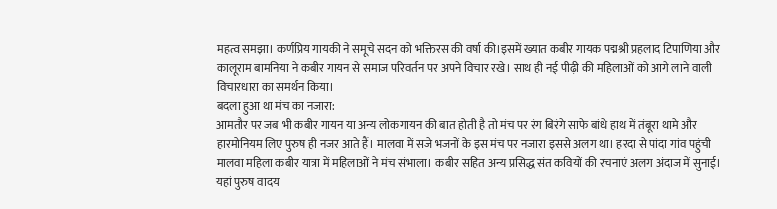महत्व समझा। कर्णप्रिय गायकी ने समूचे सदन को भक्तिरस की वर्षा की।इसमें ख्यात कबीर गायक पद्मश्री प्रहलाद टिपाणिया और कालूराम बामनिया ने कबीर गायन से समाज परिवर्तन पर अपने विचार रखे। साथ ही नई पीढ़ी की महिलाओं को आगे लाने वाली विचारधारा का समर्थन किया।
बदला हुआ था मंच का नजारा:
आमतौर पर जब भी कबीर गायन या अन्य लोकगायन की बात होती है तो मंच पर रंग बिरंगे साफे बांधे हाथ में तंबूरा थामे और हारमोनियम लिए पुरुष ही नजर आते हैं। मालवा में सजे भजनों के इस मंच पर नजारा इससे अलग था। हरदा से पांदा गांव पहुंची मालवा महिला कबीर यात्रा में महिलाओं ने मंच संभाला। कबीर सहित अन्य प्रसिद्ध संत कवियों की रचनाएं अलग अंदाज में सुनाई। यहां पुरुष वादय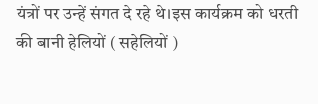यंत्रों पर उन्हें संगत दे रहे थे।इस कार्यक्रम को धरती की बानी हेलियों ( सहेलियों )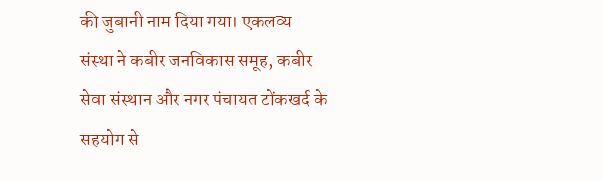की जुबानी नाम दिया गया। एकलव्य संस्था ने कबीर जनविकास समूह, कबीर सेवा संस्थान और नगर पंचायत टोंकखर्द के सहयोग से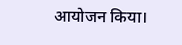आयोजन किया।